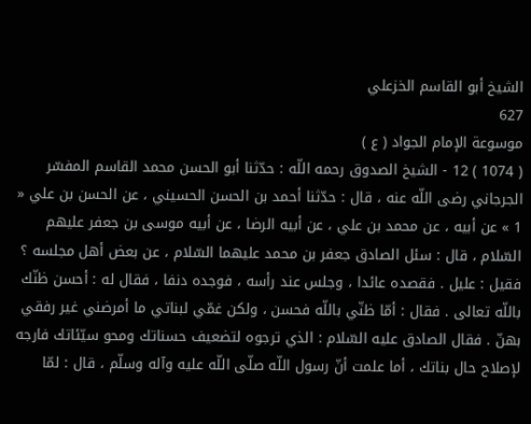الشيخ أبو القاسم الخزعلي
627
موسوعة الإمام الجواد ( ع )
( 1074 ) 12 - الشيخ الصدوق رحمه اللّه : حدّثنا أبو الحسن محمد القاسم المفسّر الجرجاني رضى اللّه عنه ، قال : حدّثنا أحمد بن الحسن الحسيني ، عن الحسن بن علي « 1 » عن أبيه ، عن محمد بن علي ، عن أبيه الرضا ، عن أبيه موسى بن جعفر عليهم السّلام ، قال : سئل الصادق جعفر بن محمد عليهما السّلام ، عن بعض أهل مجلسه ؟ فقيل : عليل . فقصده عائدا ، وجلس عند رأسه ، فوجده دنفا ، فقال له : أحسن ظنّك باللّه تعالى . فقال : أمّا ظنّي باللّه فحسن ، ولكن غمّي لبناتي ما أمرضني غير رفقي بهنّ . فقال الصادق عليه السّلام : الذي ترجوه لتضعيف حسناتك ومحو سيّئاتك فارجه لإصلاح حال بناتك ، أما علمت أنّ رسول اللّه صلّى اللّه عليه وآله وسلّم ، قال : لمّا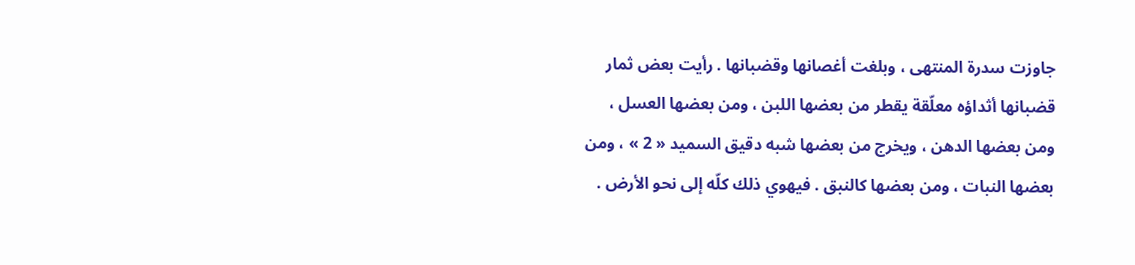جاوزت سدرة المنتهى ، وبلغت أغصانها وقضبانها . رأيت بعض ثمار قضبانها أثداؤه معلّقة يقطر من بعضها اللبن ، ومن بعضها العسل ، ومن بعضها الدهن ، ويخرج من بعضها شبه دقيق السميد « 2 » ، ومن بعضها النبات ، ومن بعضها كالنبق . فيهوي ذلك كلّه إلى نحو الأرض .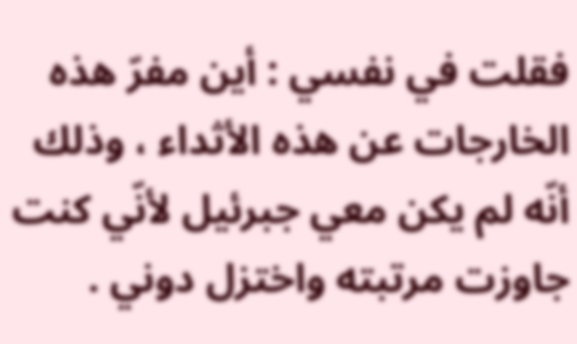فقلت في نفسي : أين مفرّ هذه الخارجات عن هذه الأثداء ، وذلك أنّه لم يكن معي جبرئيل لأنّي كنت جاوزت مرتبته واختزل دوني .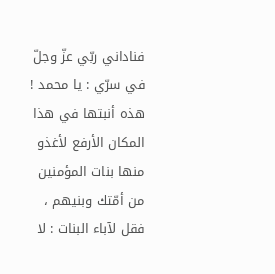فناداني ربّي عزّ وجلّ في سرّي : يا محمد ! هذه أنبتها في هذا المكان الأرفع لأغذو منها بنات المؤمنين من أمّتك وبنيهم ، فقل لآباء البنات : لا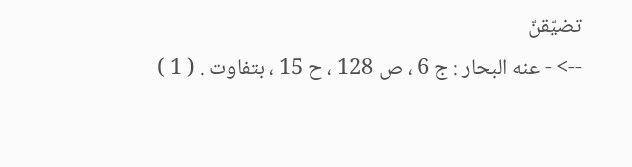تضيّقنّ
--> - عنه البحار : ج 6 ، ص 128 ، ح 15 ، بتفاوت . ( 1 )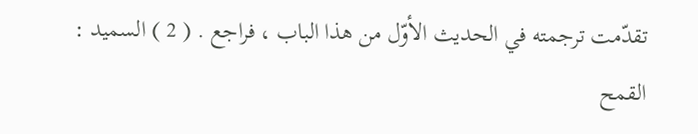تقدّمت ترجمته في الحديث الأوّل من هذا الباب ، فراجع . ( 2 ) السميد : القمح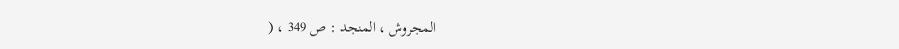المجروش ، المنجد : ص 349 ، (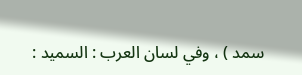سمد ) ، وفي لسان العرب : السميد :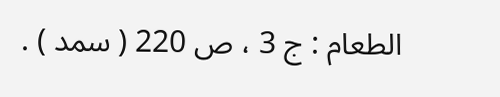الطعام : ج 3 ، ص 220 ( سمد ) .